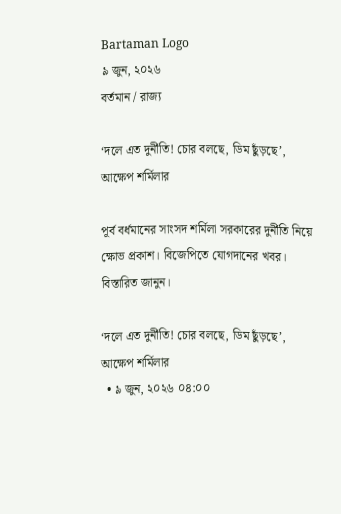Bartaman Logo
৯ জুন, ২০২৬
বর্তমান / রাজ্য

‘দলে এত দুর্নীতি! চোর বলছে, ডিম ছুঁড়ছে’, আক্ষেপ শর্মিলার

পূর্ব বর্ধমানের সাংসদ শর্মিলা সরকারের দুর্নীতি নিয়ে ক্ষোভ প্রকাশ। বিজেপিতে যোগদানের খবর। বিস্তারিত জানুন।

‘দলে এত দুর্নীতি! চোর বলছে, ডিম ছুঁড়ছে’, আক্ষেপ শর্মিলার
  • ৯ জুন, ২০২৬ ০৪:০০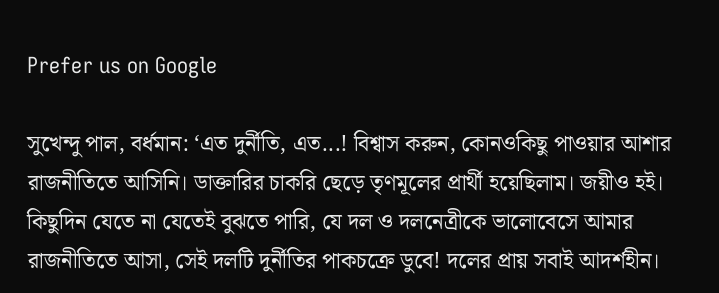Prefer us on Google

সুখেন্দু পাল, বর্ধমান: ‘এত দুর্নীতি, এত...! বিশ্বাস করুন, কোনওকিছু পাওয়ার আশার রাজনীতিতে আসিনি। ডাক্তারির চাকরি ছেড়ে তৃণমূলের প্রার্থী হয়েছিলাম। জয়ীও হই। কিছুদিন যেতে না যেতেই বুঝতে পারি, যে দল ও দলনেত্রীকে ভালোবেসে আমার রাজনীতিতে আসা, সেই দলটি দুর্নীতির পাকচক্রে ডুবে! দলের প্রায় সবাই আদর্শহীন।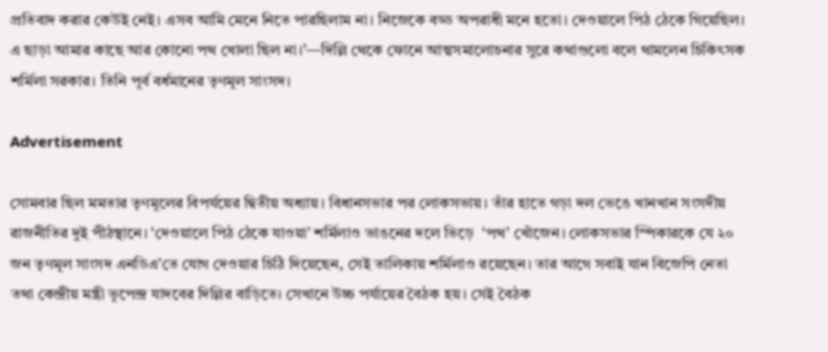প্রতিবাদ করার কেউই নেই। এসব আমি মেনে নিতে পারছিলাম না। নিজেকে বড্ড অপরাধী মনে হতো। দেওয়ালে পিঠ ঠেকে গিয়েছিল। এ ছাড়া আমার কাছে আর কোনো পথ খোলা ছিল না।’—দিল্লি থেকে ফোনে আত্মসমালোচনার সুরে কথাগুলো বলে থামলেন চিকিৎসক  শর্মিলা সরকার। তিনি পূর্ব বর্ধমানের তৃণমূল সাংসদ।

Advertisement

সোমবার ছিল মমতার তৃণমূলের বিপর্যয়ের দ্বিতীয় অধ্যায়। বিধানসভার পর লোকসভায়। তাঁর হাতে গড়া দল ভেঙে খানখান সংসদীয় রাজনীতির দুই পীঠস্থানে। ‘দেওয়ালে পিঠ ঠেকে যাওয়া’ শর্মিলাও ভাঙনের দলে ভিড়ে  ‘পথ’ খোঁজেন। লোকসভার স্পিকারকে যে ২০ জন তৃণমূল সাংসদ এনডিএ’তে যোগ দেওয়ার চিঠি দিয়েছেন, সেই তালিকায় শর্মিলাও রয়েছেন। তার আগে সবাই যান বিজেপি নেতা তথা কেন্দ্রীয় মন্ত্রী ভূপেন্দ্র যাদবের দিল্লির বাড়িতে। সেখানে উচ্চ পর্যায়ের বৈঠক হয়। সেই বৈঠক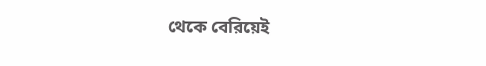থেকে বেরিয়েই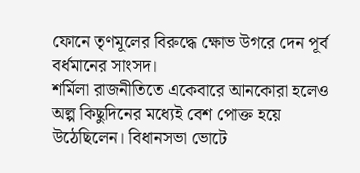ফোনে তৃণমূলের বিরুদ্ধে ক্ষোভ উগরে দেন পূর্ব বর্ধমানের সাংসদ।
শর্মিলা রাজনীতিতে একেবারে আনকোরা হলেও অল্প কিছুদিনের মধ্যেই বেশ পোক্ত হয়ে উঠেছিলেন। বিধানসভা ভোটে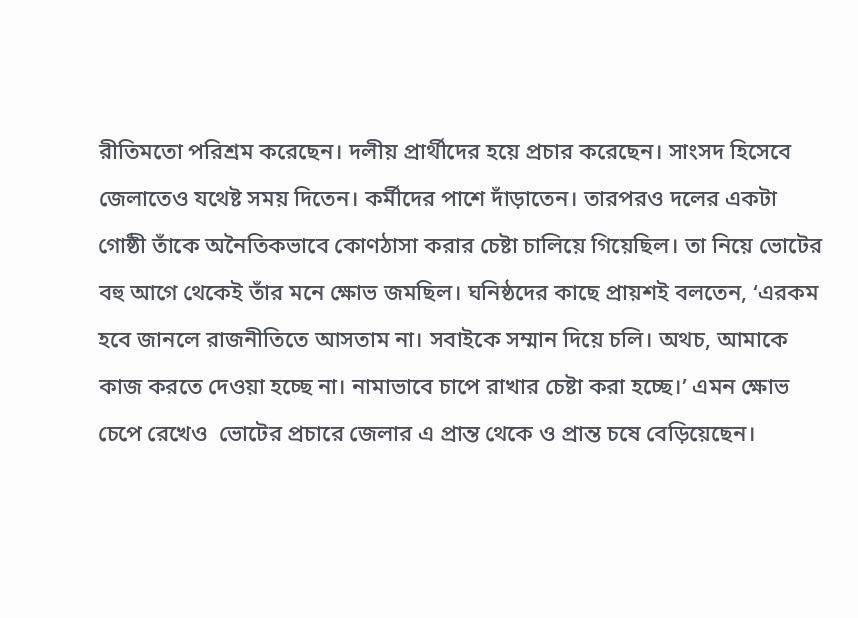রীতিমতো পরিশ্রম করেছেন। দলীয় প্রার্থীদের হয়ে প্রচার করেছেন। সাংসদ হিসেবে জেলাতেও যথেষ্ট সময় দিতেন। কর্মীদের পাশে দাঁড়াতেন। তারপরও দলের একটা গোষ্ঠী তাঁকে অনৈতিকভাবে কোণঠাসা করার চেষ্টা চালিয়ে গিয়েছিল। তা নিয়ে ভোটের বহু আগে থেকেই তাঁর মনে ক্ষোভ জমছিল। ঘনিষ্ঠদের কাছে প্রায়শই বলতেন, ‘এরকম হবে জানলে রাজনীতিতে আসতাম না। সবাইকে সম্মান দিয়ে চলি। অথচ, আমাকে কাজ করতে দেওয়া হচ্ছে না। নামাভাবে চাপে রাখার চেষ্টা করা হচ্ছে।’ এমন ক্ষোভ চেপে রেখেও  ভোটের প্রচারে জেলার এ প্রান্ত থেকে ও প্রান্ত চষে বেড়িয়েছেন।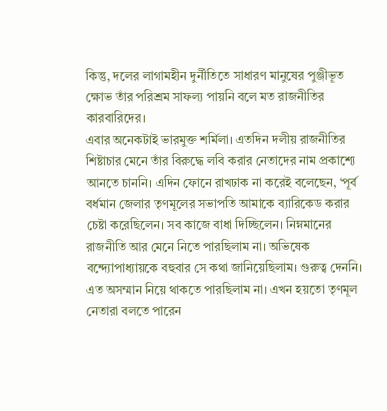কিন্তু, দলের লাগামহীন দুর্নীতিতে সাধারণ মানুষের পুঞ্জীভূত ক্ষোভ তাঁর পরিশ্রম সাফল্য পায়নি বলে মত রাজনীতির কারবারিদের।
এবার অনেকটাই ভারমুক্ত শর্মিলা। এতদিন দলীয় রাজনীতির শিষ্টাচার মেনে তাঁর বিরুদ্ধে লবি করার নেতাদের নাম প্রকাশ্যে আনতে চাননি। এদিন ফোনে রাখঢাক না করেই বলেছেন, ‘পূর্ব বর্ধমান জেলার তৃণমূলের সভাপতি আমাকে ব্যারিকেড করার চেষ্টা করেছিলেন। সব কাজে বাধা দিচ্ছিলেন। নিম্নমানের রাজনীতি আর মেনে নিতে পারছিলাম না। অভিষেক বন্দ্যোপাধ্যায়কে বহুবার সে কথা জানিয়েছিলাম। গুরুত্ব দেননি। এত অসম্মান নিয়ে থাকতে পারছিলাম না। এখন হয়তো তৃণমূল নেতারা বলতে পারেন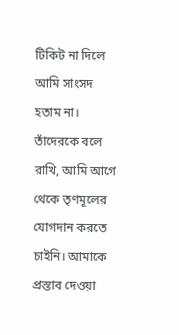টিকিট না দিলে আমি সাংসদ হতাম না। তাঁদেরকে বলে রাখি, আমি আগে থেকে তৃণমূলের যোগদান করতে চাইনি। আমাকে প্রস্তাব দেওয়া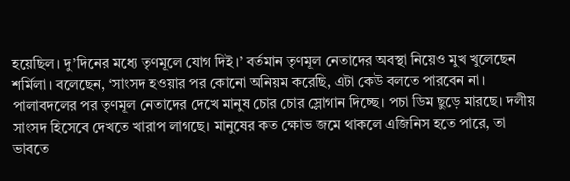হয়েছিল। দু’দিনের মধ্যে তৃণমূলে যোগ দিই।’ বর্তমান তৃণমূল নেতাদের অবস্থা নিয়েও মুখ খুলেছেন শর্মিলা। বলেছেন, ‘সাংসদ হওয়ার পর কোনো অনিয়ম করেছি, এটা কেউ বলতে পারবেন না। পালাবদলের পর তৃণমূল নেতাদের দেখে মানুষ চোর চোর স্লোগান দিচ্ছে। পচা ডিম ছুড়ে মারছে। দলীয় সাংসদ হিসেবে দেখতে খারাপ লাগছে। মানুষের কত ক্ষোভ জমে থাকলে এজিনিস হতে পারে, তা ভাবতে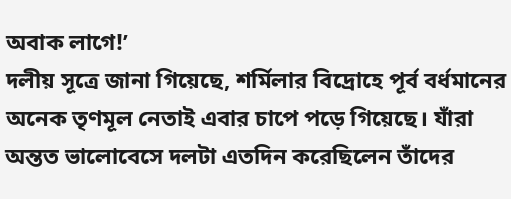অবাক লাগে!’
দলীয় সূত্রে জানা গিয়েছে, শর্মিলার বিদ্রোহে পূর্ব বর্ধমানের অনেক তৃণমূল নেতাই এবার চাপে পড়ে গিয়েছে। যাঁরা অন্তত ভালোবেসে দলটা এতদিন করেছিলেন তাঁদের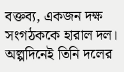বক্তব্য, একজন দক্ষ সংগঠককে হারাল দল। অল্পদিনেই তিনি দলের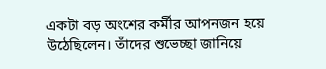একটা বড় অংশের কর্মীর আপনজন হয়ে উঠেছিলেন। তাঁদের শুভেচ্ছা জানিয়ে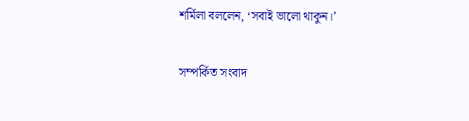শর্মিলা বললেন, ‘সবাই ভালো থাকুন।’

সম্পর্কিত সংবাদ